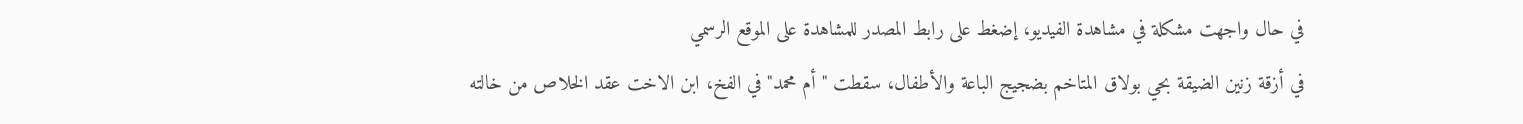في حال واجهت مشكلة في مشاهدة الفيديو، إضغط على رابط المصدر للمشاهدة على الموقع الرسمي
في أزقة زنين الضيقة بحي بولاق المتاخم بضجيج الباعة والأطفال، سقطت "أم محمد" في الفخ، ابن الاخت عقد الخلاص من خالته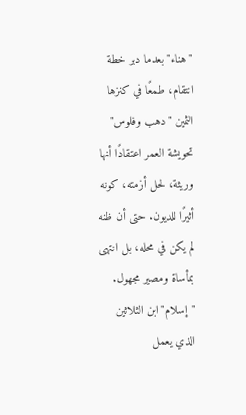"هناء" بعدما دبر خطة انتقام، طمعًا في كنزها الثمين "دهب وفلوس" تحويشة العمر اعتقادًا أنها وريثة، لحل أزمته، كونه أثيرًا للديون. حتى أن ظنه لم يكن في محله، بل انتهى بمأساة ومصير مجهول.
"إسلام"ابن الثلاثين الذي يعمل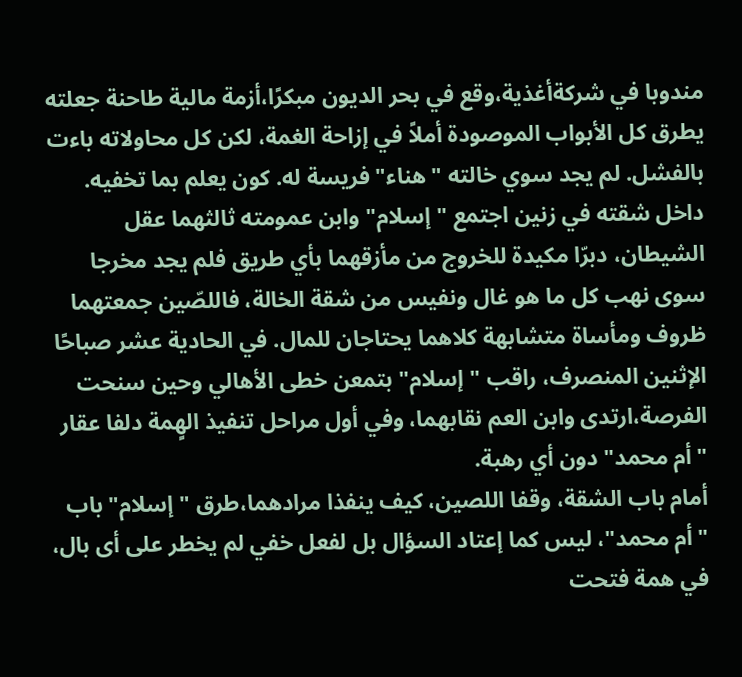مندوبا في شركةأغذية،وقع في بحر الديون مبكرًا،أزمة مالية طاحنة جعلته يطرق كل الأبواب الموصودة أملاً في إزاحة الغمة، لكن كل محاولاته باءت بالفشل. لم يجد سوي خالته "هناء" فريسة له. كون يعلم بما تخفيه.
داخل شقته في زنين اجتمع "إسلام" وابن عمومته ثالثهما عقل الشيطان، دبرّا مكيدة للخروج من مأزقهما بأي طريق فلم يجد مخرجا سوى نهب كل ما هو غال ونفيس من شقة الخالة، فاللصّين جمعتهما ظروف ومأساة متشابهة كلاهما يحتاجان للمال. في الحادية عشر صباحًا الإثنين المنصرف، راقب "إسلام" بتمعن خطى الأهالي وحين سنحت الفرصة،ارتدى وابن العم نقابهما، وفي أول مراحل تنفيذ الهٍمة دلفا عقار "أم محمد" دون أي رهبة.
أمام باب الشقة، وقفا اللصين، كيف ينفذا مرادهما،طرق "إسلام" باب "أم محمد"، ليس كما إعتاد السؤال بل لفعل خفي لم يخطر على أى بال، في همة فتحت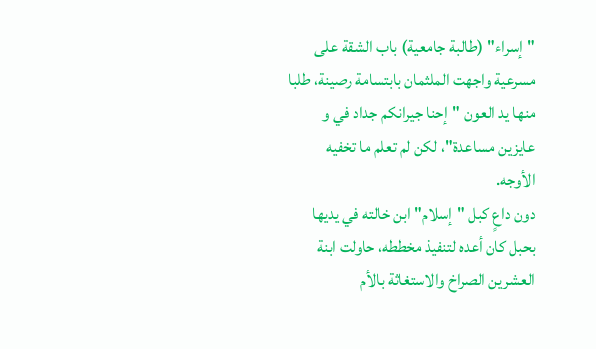"إسراء" (طالبة جامعية) باب الشقة على مسرعية واجهت الملثمان بابتسامة رصينة، طلبا منها يد العون "إحنا جيرانكم جداد في و عايزين مساعدة"، لكن لم تعلم ما تخفيه الأوجه.
دون داعٍ كبل "إسلام" ابن خالته في يديها بحبل كان أعده لتنفيذ مخططه، حاولت ابنة العشرين الصراخ والاستغاثة بالأم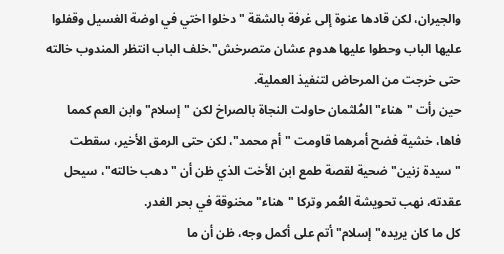والجيران، لكن قادها عنوة إلى غرفة بالشقة " دخلوا اختي في اوضة الغسيل وقفلوا عليها الباب وحطوا عليها هدوم عشان متصرخش".خلف الباب انتظر المندوب خالته حتى خرجت من المرحاض لتنفيذ العملية.
حين رأت "هناء"المُلثمان حاولت النجاة بالصراخ لكن "إسلام" وابن العم كمما فاها، خشية فضح أمرهما قاومت "أم محمد"، لكن حتى الرمق الأخير، سقطت "سيدة زنين" ضحية لقصة طمع ابن الأخت الذي ظن أن "دهب خالته"، سيحل عقدته، نهب تحويشة العُمر وتركا "هناء" مخنوقة في بحر الغدر.
كل ما كان يريده"إسلام"أتم على أكمل وجه، ظن أن ما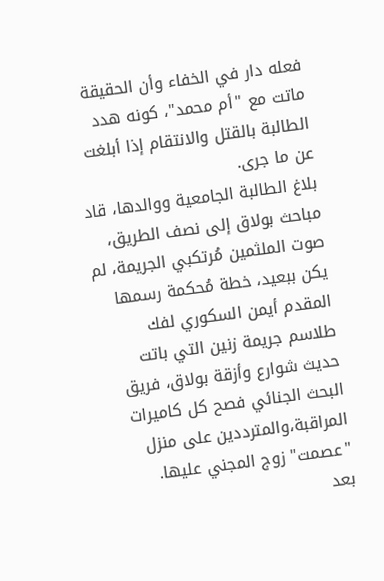فعله دار في الخفاء وأن الحقيقة ماتت مع "أم محمد"، كونه هدد الطالبة بالقتل والانتقام إذا أبلغت عن ما جرى.
بلاغ الطالبة الجامعية ووالدها، قاد مباحث بولاق إلى نصف الطريق، صوت الملثمين مُرتكبي الجريمة، لم يكن ببعيد، خطة مُحكمة رسمها المقدم أيمن السكوري لفك طلاسم جريمة زنين التي باتت حديث شوارع وأزقة بولاق، فريق البحث الجنائي فصح كل كاميرات المراقبة،والمترددين على منزل "عصمت" زوج المجني عليها.
بعد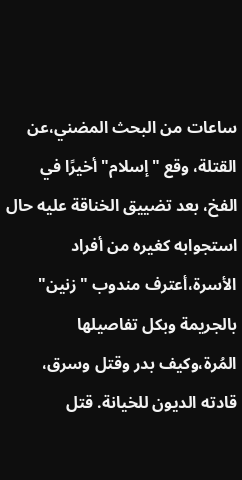ساعات من البحث المضني،عن القتلة، وقع "إسلام" أخيرًا في الفخ، بعد تضييق الخناقة عليه حال استجوابه كغيره من أفراد الأسرة،أعترف مندوب "زنين" بالجريمة وبكل تفاصيلها المُرة،وكيف بدر وقتل وسرق، قادته الديون للخيانة. قتل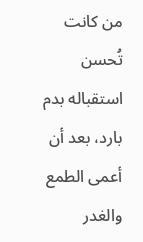من كانت تُحسن استقباله بدم بارد، بعد أن أعمى الطمع والغدر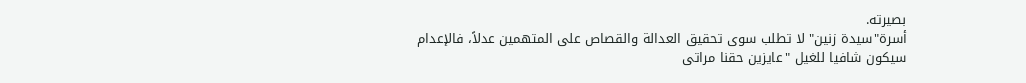بصيرته.
أسرة"سيدة زنين" لا تطلب سوى تحقيق العدالة والقصاص على المتهمين عدلاً، فالإعدام سيكون شافيا للغيل "عايزين حقنا مراتى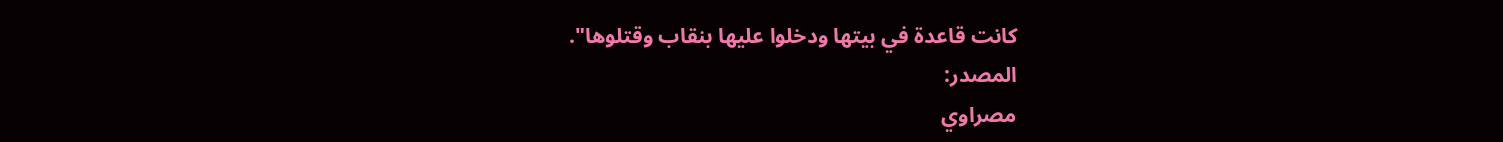كانت قاعدة في بيتها ودخلوا عليها بنقاب وقتلوها".
المصدر:
مصراوي